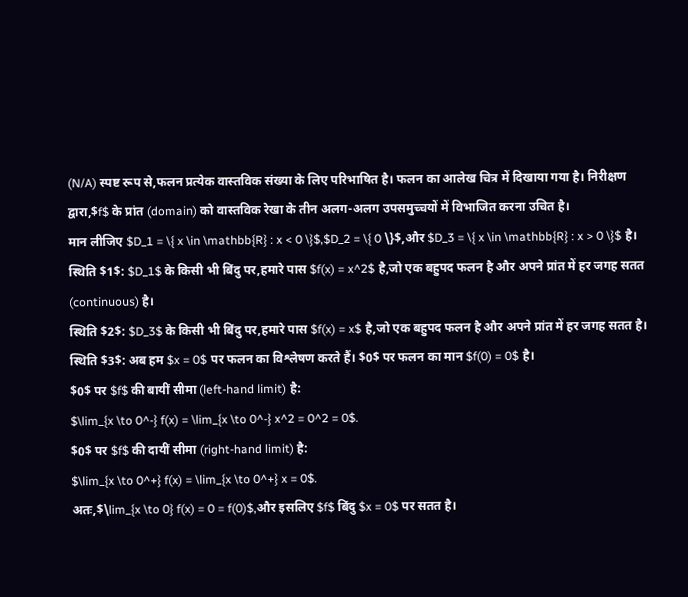(N/A) स्पष्ट रूप से,फलन प्रत्येक वास्तविक संख्या के लिए परिभाषित है। फलन का आलेख चित्र में दिखाया गया है। निरीक्षण द्वारा,$f$ के प्रांत (domain) को वास्तविक रेखा के तीन अलग-अलग उपसमुच्चयों में विभाजित करना उचित है।
मान लीजिए $D_1 = \{ x \in \mathbb{R} : x < 0 \}$,$D_2 = \{ 0 \}$,और $D_3 = \{ x \in \mathbb{R} : x > 0 \}$ है।
स्थिति $1$: $D_1$ के किसी भी बिंदु पर,हमारे पास $f(x) = x^2$ है,जो एक बहुपद फलन है और अपने प्रांत में हर जगह सतत (continuous) है।
स्थिति $2$: $D_3$ के किसी भी बिंदु पर,हमारे पास $f(x) = x$ है,जो एक बहुपद फलन है और अपने प्रांत में हर जगह सतत है।
स्थिति $3$: अब हम $x = 0$ पर फलन का विश्लेषण करते हैं। $0$ पर फलन का मान $f(0) = 0$ है।
$0$ पर $f$ की बायीं सीमा (left-hand limit) है:
$\lim_{x \to 0^-} f(x) = \lim_{x \to 0^-} x^2 = 0^2 = 0$.
$0$ पर $f$ की दायीं सीमा (right-hand limit) है:
$\lim_{x \to 0^+} f(x) = \lim_{x \to 0^+} x = 0$.
अतः,$\lim_{x \to 0} f(x) = 0 = f(0)$,और इसलिए $f$ बिंदु $x = 0$ पर सतत है।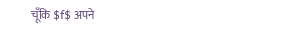चूँकि $f$ अपने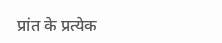प्रांत के प्रत्येक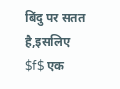बिंदु पर सतत है,इसलिए $f$ एक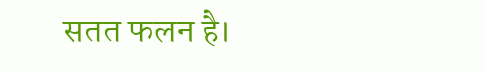सतत फलन है।